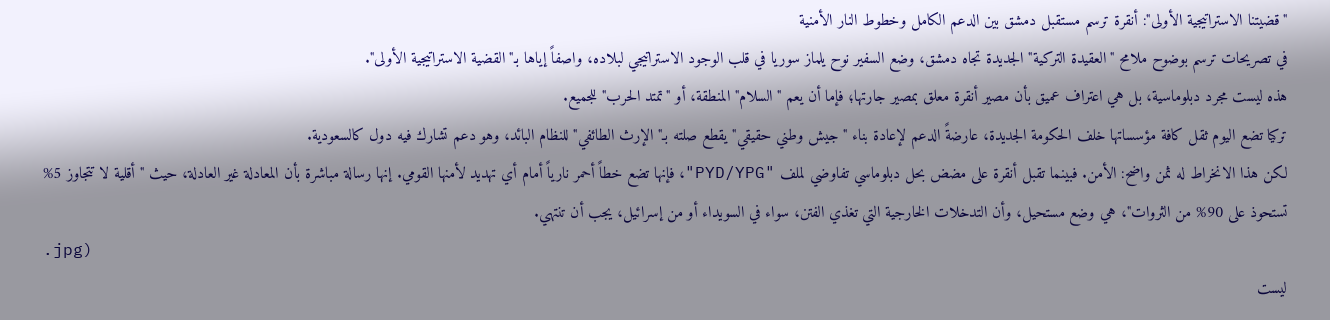"قضيتنا الاستراتيجية الأولى": أنقرة ترسم مستقبل دمشق بين الدعم الكامل وخطوط النار الأمنية
في تصريحات ترسم بوضوح ملامح "العقيدة التركية" الجديدة تجاه دمشق، وضع السفير نوح يلماز سوريا في قلب الوجود الاستراتيجي لبلاده، واصفاً إياها بـ"القضية الاستراتيجية الأولى".
هذه ليست مجرد دبلوماسية، بل هي اعتراف عميق بأن مصير أنقرة معلق بمصير جارتها؛ فإما أن يعم "السلام" المنطقة، أو "تمتد الحرب" للجميع.
تركيا تضع اليوم ثقل كافة مؤسساتها خلف الحكومة الجديدة، عارضةً الدعم لإعادة بناء "جيش وطني حقيقي" يقطع صلته بـ"الإرث الطائفي" للنظام البائد، وهو دعم تشارك فيه دول كالسعودية.
لكن هذا الانخراط له ثمن واضح: الأمن. فبينما تقبل أنقرة على مضض بحل دبلوماسي تفاوضي لملف "PYD/YPG"، فإنها تضع خطاً أحمر نارياً أمام أي تهديد لأمنها القومي. إنها رسالة مباشرة بأن المعادلة غير العادلة، حيث "أقلية لا تتجاوز 5% تستحوذ على 90% من الثروات"، هي وضع مستحيل، وأن التدخلات الخارجية التي تغذي الفتن، سواء في السويداء أو من إسرائيل، يجب أن تنتهي.
.jpg)
ليست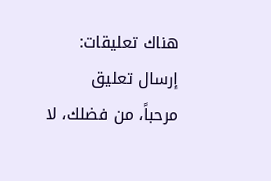هناك تعليقات:
إرسال تعليق
مرحباً، من فضلك، لا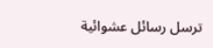ترسل رسائل عشوائية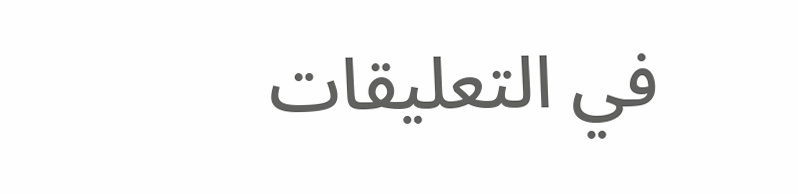في التعليقات